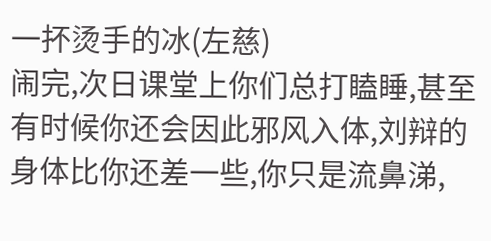一抔烫手的冰(左慈)
闹完,次日课堂上你们总打瞌睡,甚至有时候你还会因此邪风入体,刘辩的身体比你还差一些,你只是流鼻涕,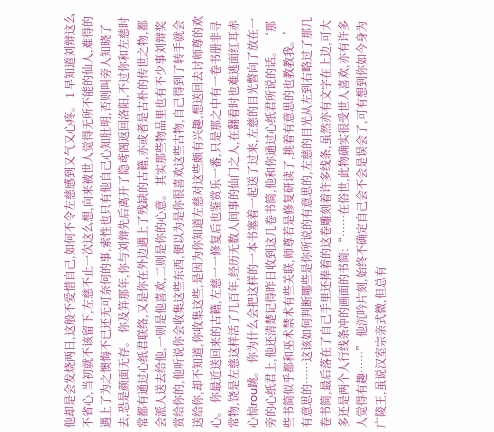他却是会发烧两日,这般不爱惜自己,如何不令左慈感到又气又心疼。 1 早知道刘辩这么不省心,当初就不该留下,左慈不止一次这么想,向来被世人觉得无所不能的仙人,难得的遇上了为之懊悔不已还无可奈何的事,索性也只有他自己心知肚明,否则叫旁人知晓了去,恐是颜面无存。 你及笄那年,你与刘辩先后离开了隐鸢阁返回洛阳,不过你和左慈时常都有通过心纸君联络,又是你在外边遇上了残缺的古籍,亦或者是古朴的传世之物,都会派人送去给他,一则是他喜欢,二则是你的心意。 其实那些物品里也有不少事刘辩奖赏给你的,他听说你会收集这些东西,便以为是你很喜欢这些古物,自己得到了转手就会送给你,却不知道,你收集这些,是因为你知道左慈对这些颇有兴趣,想送回去讨师尊的欢心。 你最近送回来的古籍,左慈一一修复后也鉴赏乐一番,只是那之中有一卷书册非寻常物,饶是左慈这样活了几百年,经历无数人间事的仙门之人,在翻看时也难逃面红耳赤心惊rou跳。 你为什么会把这样的一本书塞着一起送了过来,左慈的目光瞥向了放在一旁的心纸君上,他还清楚记得昨日收到这几卷书简,他和你通过心纸君所说的话。 ‘那些书简似乎都和巫术禁术有些关联,师尊若是修复研读了,挑着有意思的也教教我。’ 有意思的……这该如何判断哪些是你所说的有意思的,左慈的目光从左到右略过了那几卷书简,最后落在了自己手里还捧着的这卷雕刻着许多线条,虽然亦有文字在上边,可大多还是两个人行线条冲的画面的书简:“……在俗世,此物确实很受世人喜欢,亦有许多人觉得有趣……” 他沉吟片刻,始终不确定自己会不会是误会了,可有想到你如今身为广陵王,虽说汉室宗亲式微,但总有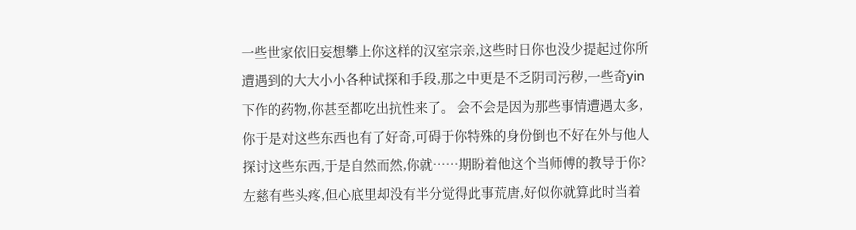一些世家依旧妄想攀上你这样的汉室宗亲,这些时日你也没少提起过你所遭遇到的大大小小各种试探和手段,那之中更是不乏阴司污秽,一些奇yin下作的药物,你甚至都吃出抗性来了。 会不会是因为那些事情遭遇太多,你于是对这些东西也有了好奇,可碍于你特殊的身份倒也不好在外与他人探讨这些东西,于是自然而然,你就……期盼着他这个当师傅的教导于你? 左慈有些头疼,但心底里却没有半分觉得此事荒唐,好似你就算此时当着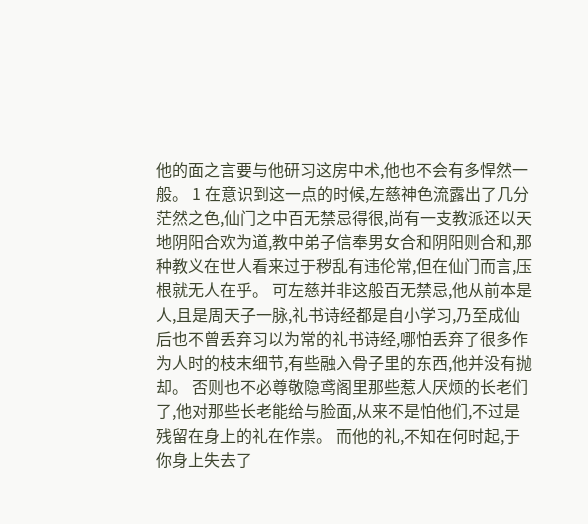他的面之言要与他研习这房中术,他也不会有多悍然一般。 1 在意识到这一点的时候,左慈神色流露出了几分茫然之色,仙门之中百无禁忌得很,尚有一支教派还以天地阴阳合欢为道,教中弟子信奉男女合和阴阳则合和,那种教义在世人看来过于秽乱有违伦常,但在仙门而言,压根就无人在乎。 可左慈并非这般百无禁忌,他从前本是人,且是周天子一脉,礼书诗经都是自小学习,乃至成仙后也不曾丢弃习以为常的礼书诗经,哪怕丢弃了很多作为人时的枝末细节,有些融入骨子里的东西,他并没有抛却。 否则也不必尊敬隐鸢阁里那些惹人厌烦的长老们了,他对那些长老能给与脸面,从来不是怕他们,不过是残留在身上的礼在作祟。 而他的礼,不知在何时起,于你身上失去了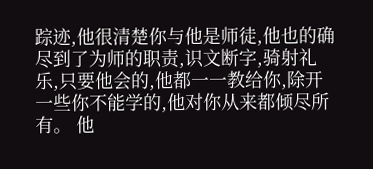踪迹,他很清楚你与他是师徒,他也的确尽到了为师的职责,识文断字,骑射礼乐,只要他会的,他都一一教给你,除开一些你不能学的,他对你从来都倾尽所有。 他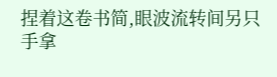捏着这卷书简,眼波流转间另只手拿